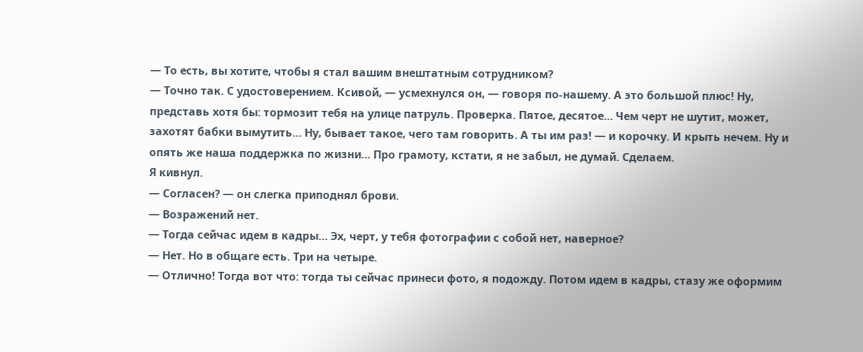— То есть, вы хотите, чтобы я стал вашим внештатным сотрудником?
— Точно так. С удостоверением. Ксивой, — усмехнулся он, — говоря по-нашему. А это большой плюс! Ну, представь хотя бы: тормозит тебя на улице патруль. Проверка. Пятое, десятое… Чем черт не шутит, может, захотят бабки вымутить… Ну, бывает такое, чего там говорить. А ты им раз! — и корочку. И крыть нечем. Ну и опять же наша поддержка по жизни… Про грамоту, кстати, я не забыл, не думай. Сделаем.
Я кивнул.
— Согласен? — он слегка приподнял брови.
— Возражений нет.
— Тогда сейчас идем в кадры… Эх, черт, у тебя фотографии с собой нет, наверное?
— Нет. Но в общаге есть. Три на четыре.
— Отлично! Тогда вот что: тогда ты сейчас принеси фото, я подожду. Потом идем в кадры, стазу же оформим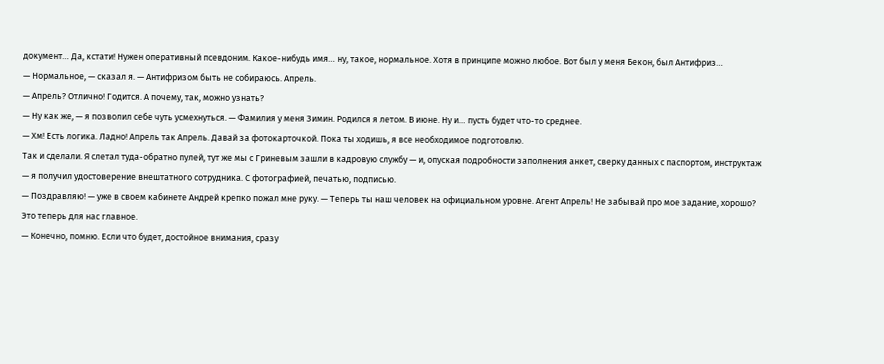документ… Да, кстати! Нужен оперативный псевдоним. Какое-нибудь имя… ну, такое, нормальное. Хотя в принципе можно любое. Вот был у меня Бекон, был Антифриз…
— Нормальное, — сказал я. — Антифризом быть не собираюсь. Апрель.
— Апрель? Отлично! Годится. А почему, так, можно узнать?
— Ну как же, — я позволил себе чуть усмехнуться. — Фамилия у меня Зимин. Родился я летом. В июне. Ну и… пусть будет что-то среднее.
— Хм! Есть логика. Ладно! Апрель так Апрель. Давай за фотокарточкой. Пока ты ходишь, я все необходимое подготовлю.
Так и сделали. Я слетал туда-обратно пулей, тут же мы с Гриневым зашли в кадровую службу — и, опуская подробности заполнения анкет, сверку данных с паспортом, инструктаж — я получил удостоверение внештатного сотрудника. С фотографией, печатью, подписью.
— Поздравляю! — уже в своем кабинете Андрей крепко пожал мне руку. — Теперь ты наш человек на официальном уровне. Агент Апрель! Не забывай про мое задание, хорошо? Это теперь для нас главное.
— Конечно, помню. Если что будет, достойное внимания, сразу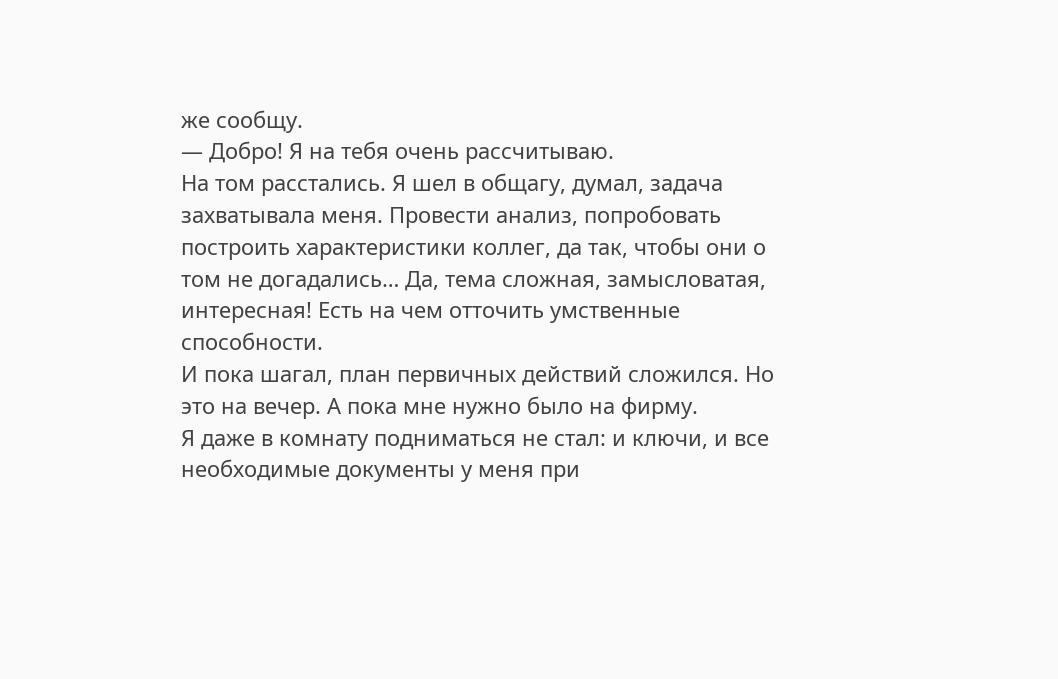же сообщу.
— Добро! Я на тебя очень рассчитываю.
На том расстались. Я шел в общагу, думал, задача захватывала меня. Провести анализ, попробовать построить характеристики коллег, да так, чтобы они о том не догадались… Да, тема сложная, замысловатая, интересная! Есть на чем отточить умственные способности.
И пока шагал, план первичных действий сложился. Но это на вечер. А пока мне нужно было на фирму.
Я даже в комнату подниматься не стал: и ключи, и все необходимые документы у меня при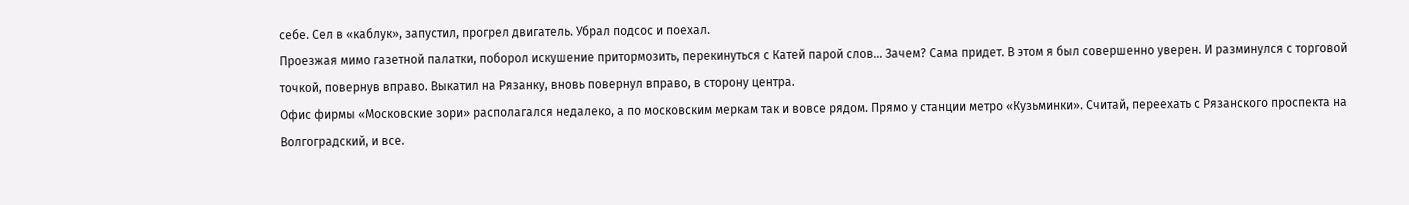себе. Сел в «каблук», запустил, прогрел двигатель. Убрал подсос и поехал.
Проезжая мимо газетной палатки, поборол искушение притормозить, перекинуться с Катей парой слов… Зачем? Сама придет. В этом я был совершенно уверен. И разминулся с торговой точкой, повернув вправо. Выкатил на Рязанку, вновь повернул вправо, в сторону центра.
Офис фирмы «Московские зори» располагался недалеко, а по московским меркам так и вовсе рядом. Прямо у станции метро «Кузьминки». Считай, переехать с Рязанского проспекта на Волгоградский, и все.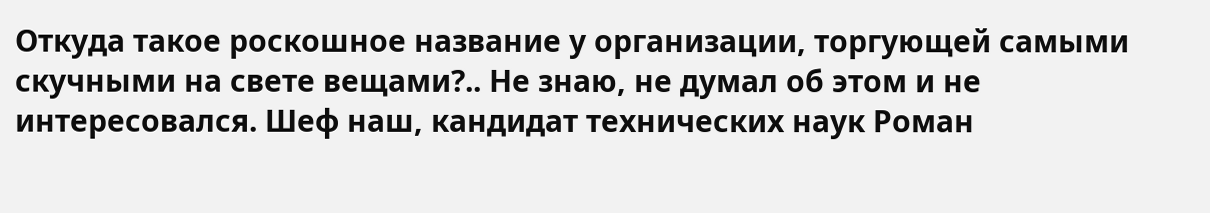Откуда такое роскошное название у организации, торгующей самыми скучными на свете вещами?.. Не знаю, не думал об этом и не интересовался. Шеф наш, кандидат технических наук Роман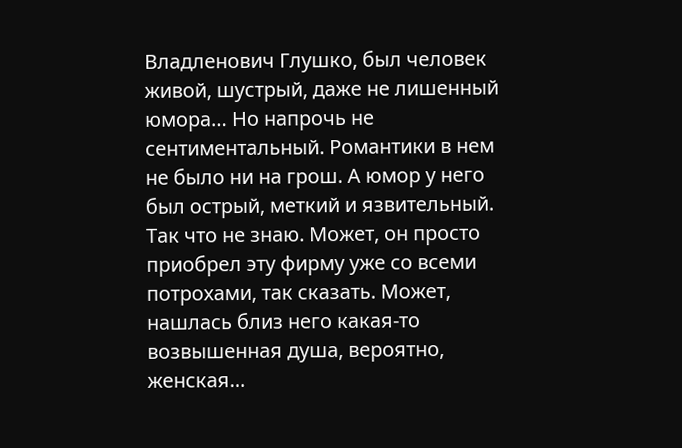Владленович Глушко, был человек живой, шустрый, даже не лишенный юмора… Но напрочь не сентиментальный. Романтики в нем не было ни на грош. А юмор у него был острый, меткий и язвительный. Так что не знаю. Может, он просто приобрел эту фирму уже со всеми потрохами, так сказать. Может, нашлась близ него какая-то возвышенная душа, вероятно, женская…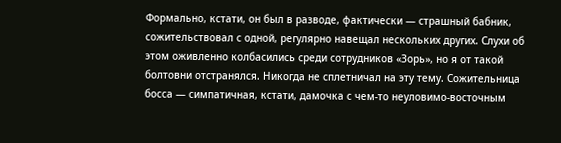Формально, кстати, он был в разводе, фактически — страшный бабник, сожительствовал с одной, регулярно навещал нескольких других. Слухи об этом оживленно колбасились среди сотрудников «Зорь», но я от такой болтовни отстранялся. Никогда не сплетничал на эту тему. Сожительница босса — симпатичная, кстати, дамочка с чем-то неуловимо-восточным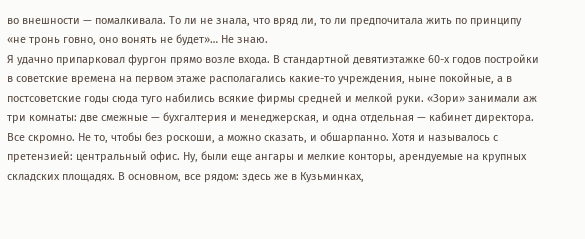во внешности — помалкивала. То ли не знала, что вряд ли, то ли предпочитала жить по принципу «не тронь говно, оно вонять не будет»… Не знаю.
Я удачно припарковал фургон прямо возле входа. В стандартной девятиэтажке 60-х годов постройки в советские времена на первом этаже располагались какие-то учреждения, ныне покойные, а в постсоветские годы сюда туго набились всякие фирмы средней и мелкой руки. «Зори» занимали аж три комнаты: две смежные — бухгалтерия и менеджерская, и одна отдельная — кабинет директора. Все скромно. Не то, чтобы без роскоши, а можно сказать, и обшарпанно. Хотя и называлось с претензией: центральный офис. Ну, были еще ангары и мелкие конторы, арендуемые на крупных складских площадях. В основном, все рядом: здесь же в Кузьминках,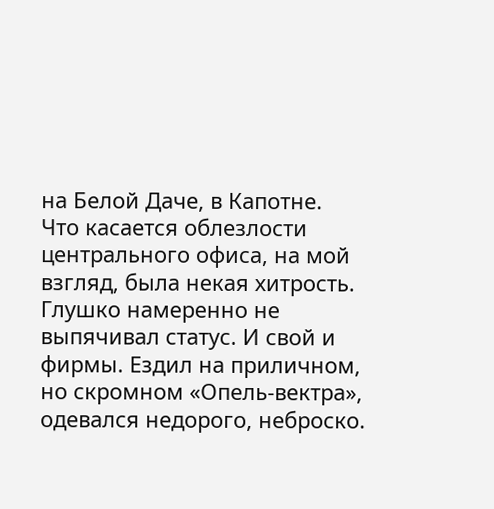на Белой Даче, в Капотне.
Что касается облезлости центрального офиса, на мой взгляд, была некая хитрость. Глушко намеренно не выпячивал статус. И свой и фирмы. Ездил на приличном, но скромном «Опель-вектра», одевался недорого, неброско.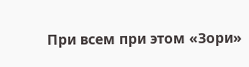При всем при этом «Зори»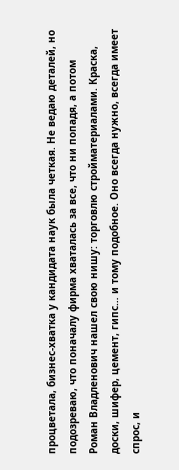процветала, бизнес-хватка у кандидата наук была четкая. Не ведаю деталей, но подозреваю, что поначалу фирма хваталась за все, что ни попадя, а потом Роман Владленович нашел свою нишу: торговлю стройматериалами. Краска, доски, шифер, цемент, гипс… и тому подобное. Оно всегда нужно, всегда имеет спрос, и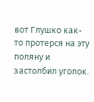вот Глушко как-то протерся на эту поляну и застолбил уголок.